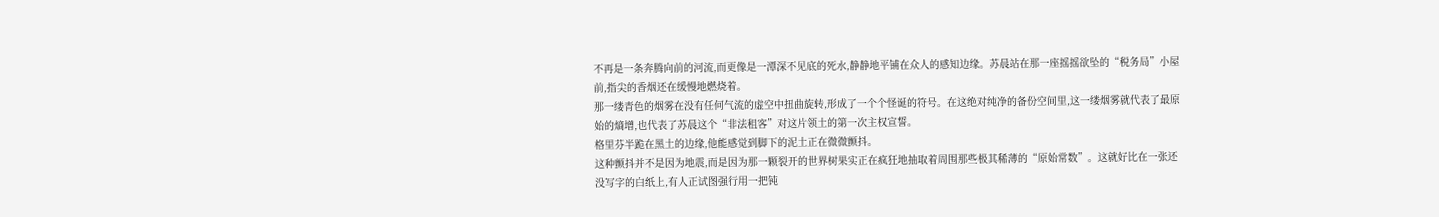不再是一条奔腾向前的河流,而更像是一潭深不见底的死水,静静地平铺在众人的感知边缘。苏晨站在那一座摇摇欲坠的“税务局”小屋前,指尖的香烟还在缓慢地燃烧着。
那一缕青色的烟雾在没有任何气流的虚空中扭曲旋转,形成了一个个怪诞的符号。在这绝对纯净的备份空间里,这一缕烟雾就代表了最原始的熵增,也代表了苏晨这个“非法租客”对这片领土的第一次主权宣誓。
格里芬半跪在黑土的边缘,他能感觉到脚下的泥土正在微微颤抖。
这种颤抖并不是因为地震,而是因为那一颗裂开的世界树果实正在疯狂地抽取着周围那些极其稀薄的“原始常数”。这就好比在一张还没写字的白纸上,有人正试图强行用一把钝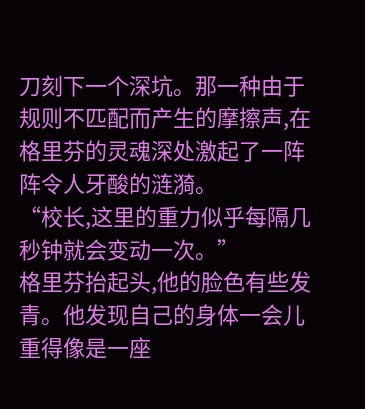刀刻下一个深坑。那一种由于规则不匹配而产生的摩擦声,在格里芬的灵魂深处激起了一阵阵令人牙酸的涟漪。
“校长,这里的重力似乎每隔几秒钟就会变动一次。”
格里芬抬起头,他的脸色有些发青。他发现自己的身体一会儿重得像是一座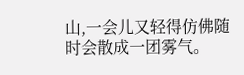山,一会儿又轻得仿佛随时会散成一团雾气。